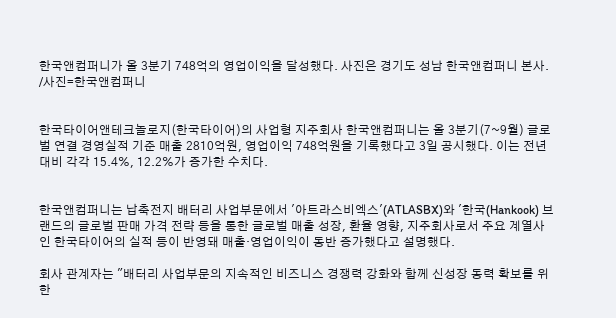한국앤컴퍼니가 올 3분기 748억의 영업이익을 달성했다. 사진은 경기도 성남 한국앤컴퍼니 본사. /사진=한국앤컴퍼니


한국타이어앤테크놀로지(한국타이어)의 사업형 지주회사 한국앤컴퍼니는 올 3분기(7~9월) 글로벌 연결 경영실적 기준 매출 2810억원, 영업이익 748억원을 기록했다고 3일 공시했다. 이는 전년대비 각각 15.4%, 12.2%가 증가한 수치다.


한국앤컴퍼니는 납축전지 배터리 사업부문에서 '아트라스비엑스'(ATLASBX)와 '한국(Hankook) 브랜드의 글로벌 판매 가격 전략 등을 통한 글로벌 매출 성장, 환율 영향, 지주회사로서 주요 계열사인 한국타이어의 실적 등이 반영돼 매출·영업이익이 동반 증가했다고 설명했다.

회사 관계자는 "배터리 사업부문의 지속적인 비즈니스 경쟁력 강화와 함께 신성장 동력 확보를 위한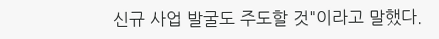신규 사업 발굴도 주도할 것"이라고 말했다.